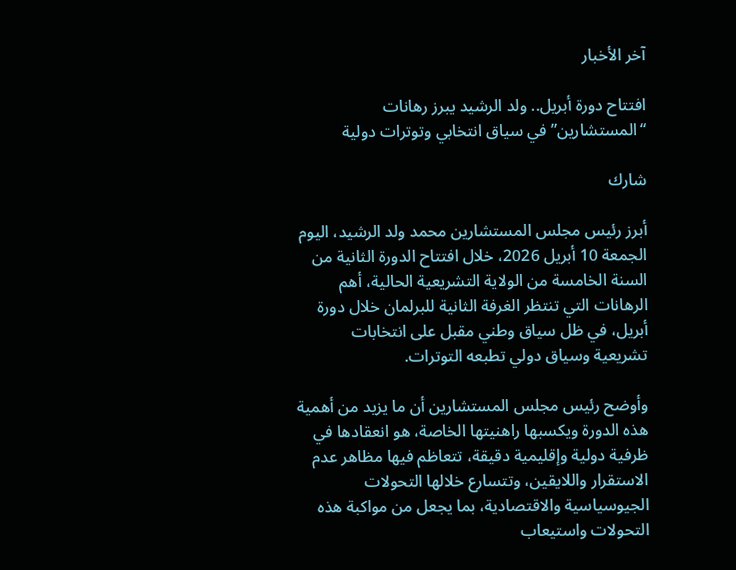آخر الأخبار

افتتاح دورة أبريل.. ولد الرشيد يبرز رهانات “المستشارين” في سياق انتخابي وتوترات دولية

شارك

أبرز رئيس مجلس المستشارين محمد ولد الرشيد، اليوم الجمعة 10 أبريل 2026، خلال افتتاح الدورة الثانية من السنة الخامسة من الولاية التشريعية الحالية، أهم الرهانات التي تنتظر الغرفة الثانية للبرلمان خلال دورة أبريل، في ظل سياق وطني مقبل على انتخابات تشريعية وسياق دولي تطبعه التوترات.

وأوضح رئيس مجلس المستشارين أن ما يزيد من أهمية هذه الدورة ويكسبها راهنيتها الخاصة، هو انعقادها في ظرفية دولية وإقليمية دقيقة، تتعاظم فيها مظاهر عدم الاستقرار واللايقين، وتتسارع خلالها التحولات الجيوسياسية والاقتصادية، بما يجعل من مواكبة هذه التحولات واستيعاب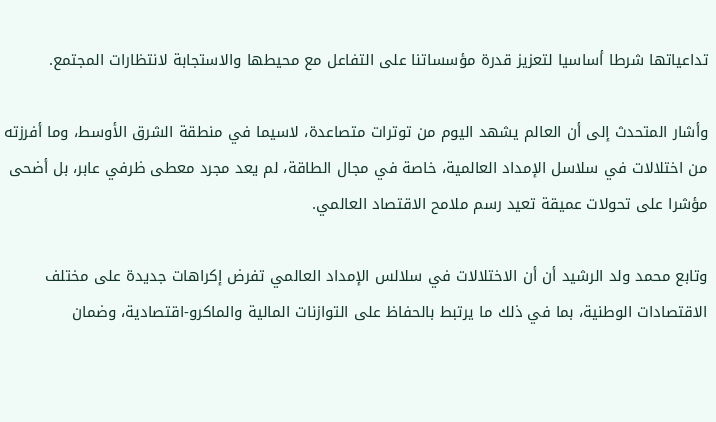تداعياتها شرطا أساسيا لتعزيز قدرة مؤسساتنا على التفاعل مع محيطها والاستجابة لانتظارات المجتمع.

وأشار المتحدث إلى أن العالم يشهد اليوم من توترات متصاعدة، لاسيما في منطقة الشرق الأوسط، وما أفرزته من اختلالات في سلاسل الإمداد العالمية، خاصة في مجال الطاقة، لم يعد مجرد معطى ظرفي عابر، بل أضحى مؤشرا على تحولات عميقة تعيد رسم ملامح الاقتصاد العالمي.

وتابع محمد ولد الرشيد أن أن الاختلالات في سلالس الإمداد العالمي تفرض إكراهات جديدة على مختلف الاقتصادات الوطنية، بما في ذلك ما يرتبط بالحفاظ على التوازنات المالية والماكرو-اقتصادية، وضمان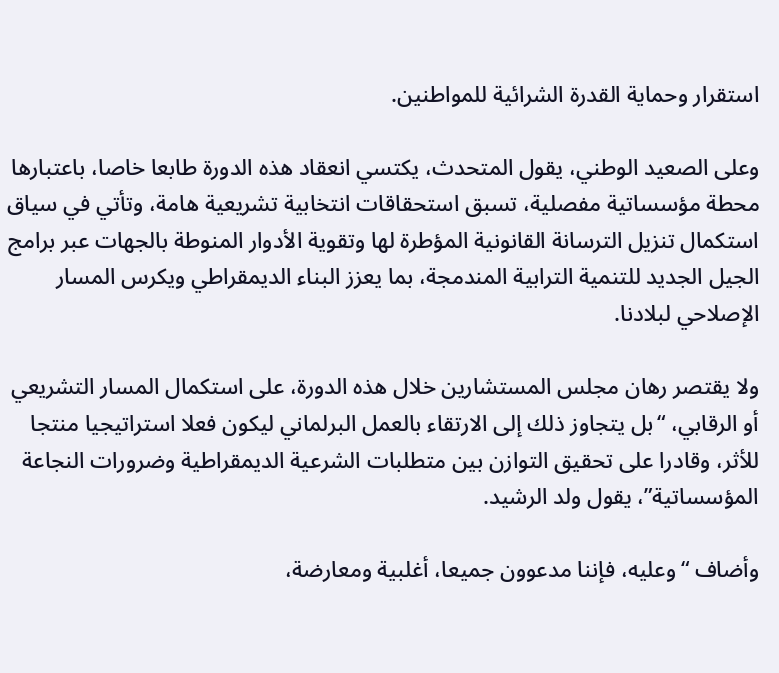استقرار وحماية القدرة الشرائية للمواطنين.

وعلى الصعيد الوطني، يقول المتحدث، يكتسي انعقاد هذه الدورة طابعا خاصا، باعتبارها محطة مؤسساتية مفصلية، تسبق استحقاقات انتخابية تشريعية هامة، وتأتي في سياق استكمال تنزيل الترسانة القانونية المؤطرة لها وتقوية الأدوار المنوطة بالجهات عبر برامج الجيل الجديد للتنمية الترابية المندمجة، بما يعزز البناء الديمقراطي ويكرس المسار الإصلاحي لبلادنا.

ولا يقتصر رهان مجلس المستشارين خلال هذه الدورة، على استكمال المسار التشريعي أو الرقابي، “بل يتجاوز ذلك إلى الارتقاء بالعمل البرلماني ليكون فعلا استراتيجيا منتجا للأثر، وقادرا على تحقيق التوازن بين متطلبات الشرعية الديمقراطية وضرورات النجاعة المؤسساتية”، يقول ولد الرشيد.

وأضاف “وعليه، فإننا مدعوون جميعا، أغلبية ومعارضة،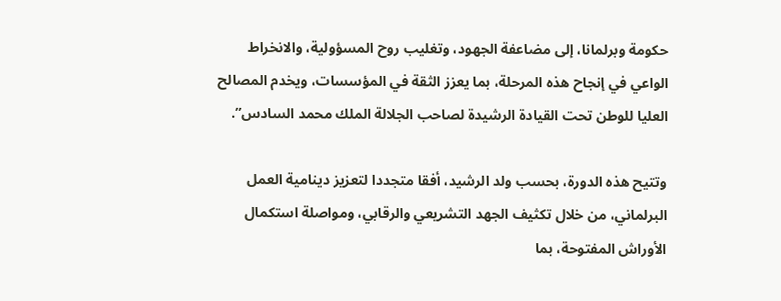حكومة وبرلمانا، إلى مضاعفة الجهود، وتغليب روح المسؤولية، والانخراط الواعي في إنجاح هذه المرحلة، بما يعزز الثقة في المؤسسات، ويخدم المصالح العليا للوطن تحت القيادة الرشيدة لصاحب الجلالة الملك محمد السادس”.

وتتيح هذه الدورة، بحسب ولد الرشيد، أفقا متجددا لتعزيز دينامية العمل البرلماني، من خلال تكثيف الجهد التشريعي والرقابي، ومواصلة استكمال الأوراش المفتوحة، بما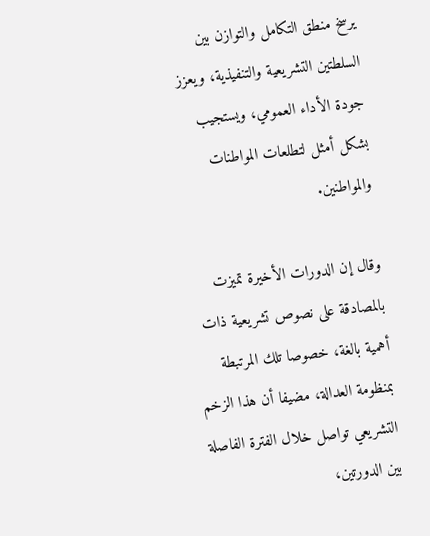يرسخ منطق التكامل والتوازن بين السلطتين التشريعية والتنفيذية، ويعزز جودة الأداء العمومي، ويستجيب بشكل أمثل لتطلعات المواطنات والمواطنين.

وقال إن الدورات الأخيرة تميزت بالمصادقة على نصوص تشريعية ذات أهمية بالغة، خصوصا تلك المرتبطة بمنظومة العدالة، مضيفا أن هذا الزخم التشريعي تواصل خلال الفترة الفاصلة بين الدورتين،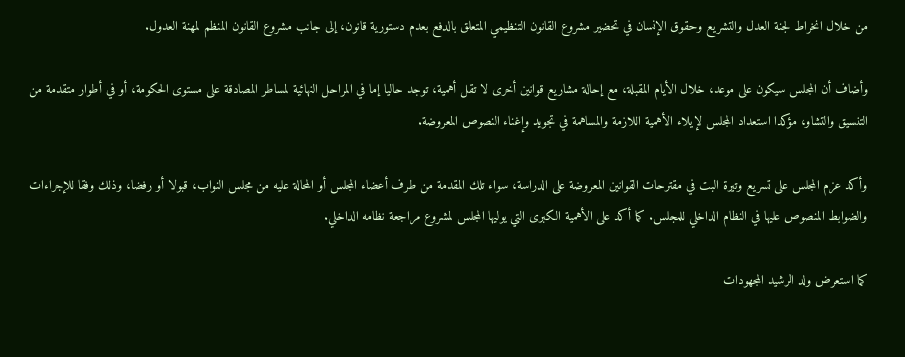من خلال انخراط لجنة العدل والتشريع وحقوق الإنسان في تحضير مشروع القانون التنظيمي المتعلق بالدفع بعدم دستورية قانون، إلى جانب مشروع القانون المنظم لمهنة العدول.

وأضاف أن المجلس سيكون على موعد، خلال الأيام المقبلة، مع إحالة مشاريع قوانين أخرى لا تقل أهمية، توجد حاليا إما في المراحل النهائية لمساطر المصادقة على مستوى الحكومة، أو في أطوار متقدمة من التنسيق والتشاو، مؤكدا استعداد المجلس لإيلاء الأهمية اللازمة والمساهمة في تجويد وإغناء النصوص المعروضة.

وأكد عزم المجلس على تسريع وتيرة البت في مقترحات القوانين المعروضة على الدراسة، سواء تلك المقدمة من طرف أعضاء المجلس أو المحالة عليه من مجلس النواب، قبولا أو رفضا، وذلك وفقا للإجراءات والضوابط المنصوص عليها في النظام الداخلي للمجلس. كما أكد على الأهمية الكبرى التي يوليها المجلس لمشروع مراجعة نظامه الداخلي.

كما استعرض ولد الرشيد المجهودات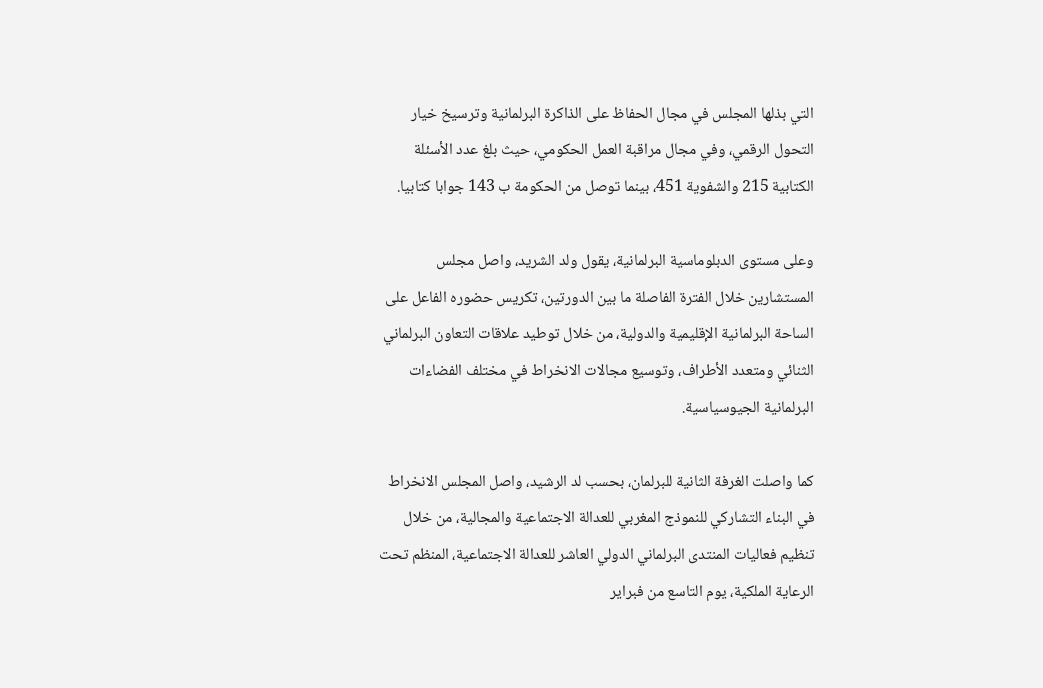التي بذلها المجلس في مجال الحفاظ على الذاكرة البرلمانية وترسيخ خيار التحول الرقمي، وفي مجال مراقبة العمل الحكومي، حيث بلغ عدد الأسئلة الكتابية 215 والشفوية 451، بينما توصل من الحكومة ب 143 جوابا كتابيا.

وعلى مستوى الدبلوماسية البرلمانية، يقول ولد الشريد، واصل مجلس المستشارين خلال الفترة الفاصلة ما بين الدورتين، تكريس حضوره الفاعل على الساحة البرلمانية الإقليمية والدولية، من خلال توطيد علاقات التعاون البرلماني الثنائي ومتعدد الأطراف، وتوسيع مجالات الانخراط في مختلف الفضاءات البرلمانية الجيوسياسية.

كما واصلت الغرفة الثانية للبرلمان، بحسب لد الرشيد، واصل المجلس الانخراط في البناء التشاركي للنموذج المغربي للعدالة الاجتماعية والمجالية، من خلال تنظيم فعاليات المنتدى البرلماني الدولي العاشر للعدالة الاجتماعية، المنظم تحت الرعاية الملكية، يوم التاسع من فبراير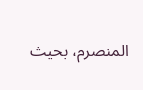المنصرم، بحيث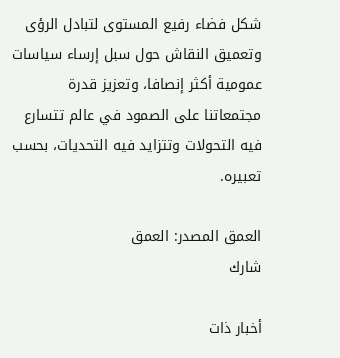شكل فضاء رفيع المستوى لتبادل الرؤى وتعميق النقاش حول سبل إرساء سياسات عمومية أكثر إنصافا، وتعزيز قدرة مجتمعاتنا على الصمود في عالم تتسارع فيه التحولات وتتزايد فيه التحديات، بحسب تعبيره.

العمق المصدر: العمق
شارك

أخبار ذات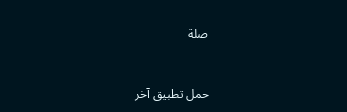صلة



حمل تطبيق آخر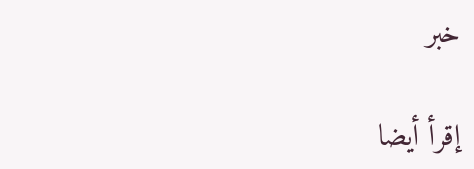خبر

إقرأ أيضا